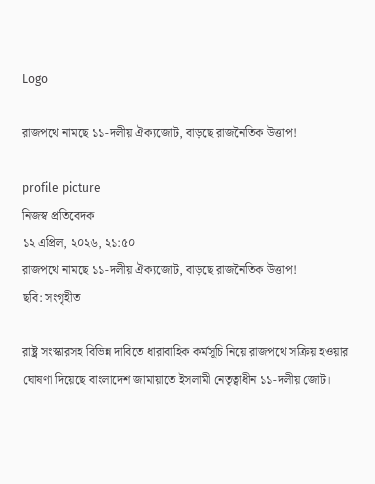Logo

রাজপথে নামছে ১১-দলীয় ঐক্যজোট, বাড়ছে রাজনৈতিক উত্তাপ!

profile picture
নিজস্ব প্রতিবেদক
১২ এপ্রিল, ২০২৬, ২১:৫০
রাজপথে নামছে ১১-দলীয় ঐক্যজোট, বাড়ছে রাজনৈতিক উত্তাপ!
ছবি: সংগৃহীত

রাষ্ট্র সংস্কারসহ বিভিন্ন দাবিতে ধারাবাহিক কর্মসূচি নিয়ে রাজপথে সক্রিয় হওয়ার ঘোষণা দিয়েছে বাংলাদেশ জামায়াতে ইসলামী নেতৃত্বাধীন ১১-দলীয় জোট।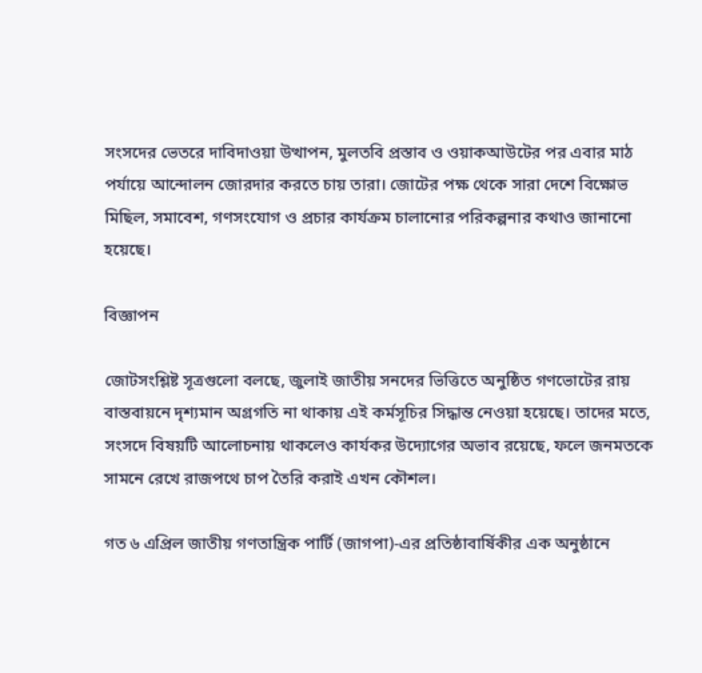সংসদের ভেতরে দাবিদাওয়া উত্থাপন, মুলতবি প্রস্তাব ও ওয়াকআউটের পর এবার মাঠ পর্যায়ে আন্দোলন জোরদার করতে চায় তারা। জোটের পক্ষ থেকে সারা দেশে বিক্ষোভ মিছিল, সমাবেশ, গণসংযোগ ও প্রচার কার্যক্রম চালানোর পরিকল্পনার কথাও জানানো হয়েছে।

বিজ্ঞাপন

জোটসংশ্লিষ্ট সূত্রগুলো বলছে, জুলাই জাতীয় সনদের ভিত্তিতে অনুষ্ঠিত গণভোটের রায় বাস্তবায়নে দৃশ্যমান অগ্রগতি না থাকায় এই কর্মসূচির সিদ্ধান্ত নেওয়া হয়েছে। তাদের মতে, সংসদে বিষয়টি আলোচনায় থাকলেও কার্যকর উদ্যোগের অভাব রয়েছে, ফলে জনমতকে সামনে রেখে রাজপথে চাপ তৈরি করাই এখন কৌশল।

গত ৬ এপ্রিল জাতীয় গণতান্ত্রিক পার্টি (জাগপা)-এর প্রতিষ্ঠাবার্ষিকীর এক অনুষ্ঠানে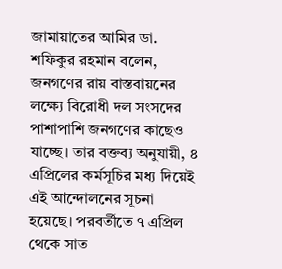জামায়াতের আমির ডা. শফিকুর রহমান বলেন, জনগণের রায় বাস্তবায়নের লক্ষ্যে বিরোধী দল সংসদের পাশাপাশি জনগণের কাছেও যাচ্ছে। তার বক্তব্য অনুযায়ী, ৪ এপ্রিলের কর্মসূচির মধ্য দিয়েই এই আন্দোলনের সূচনা হয়েছে। পরবর্তীতে ৭ এপ্রিল থেকে সাত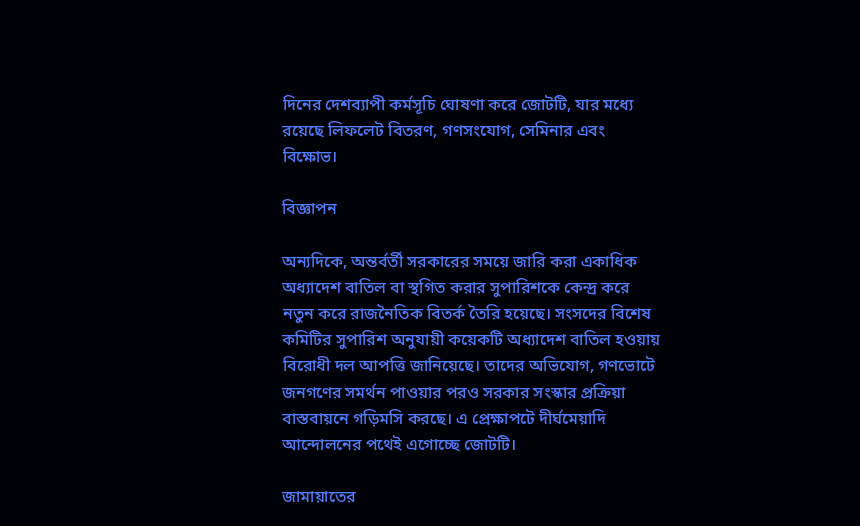দিনের দেশব্যাপী কর্মসূচি ঘোষণা করে জোটটি, যার মধ্যে রয়েছে লিফলেট বিতরণ, গণসংযোগ, সেমিনার এবং বিক্ষোভ।

বিজ্ঞাপন

অন্যদিকে, অন্তর্বর্তী সরকারের সময়ে জারি করা একাধিক অধ্যাদেশ বাতিল বা স্থগিত করার সুপারিশকে কেন্দ্র করে নতুন করে রাজনৈতিক বিতর্ক তৈরি হয়েছে। সংসদের বিশেষ কমিটির সুপারিশ অনুযায়ী কয়েকটি অধ্যাদেশ বাতিল হওয়ায় বিরোধী দল আপত্তি জানিয়েছে। তাদের অভিযোগ, গণভোটে জনগণের সমর্থন পাওয়ার পরও সরকার সংস্কার প্রক্রিয়া বাস্তবায়নে গড়িমসি করছে। এ প্রেক্ষাপটে দীর্ঘমেয়াদি আন্দোলনের পথেই এগোচ্ছে জোটটি।

জামায়াতের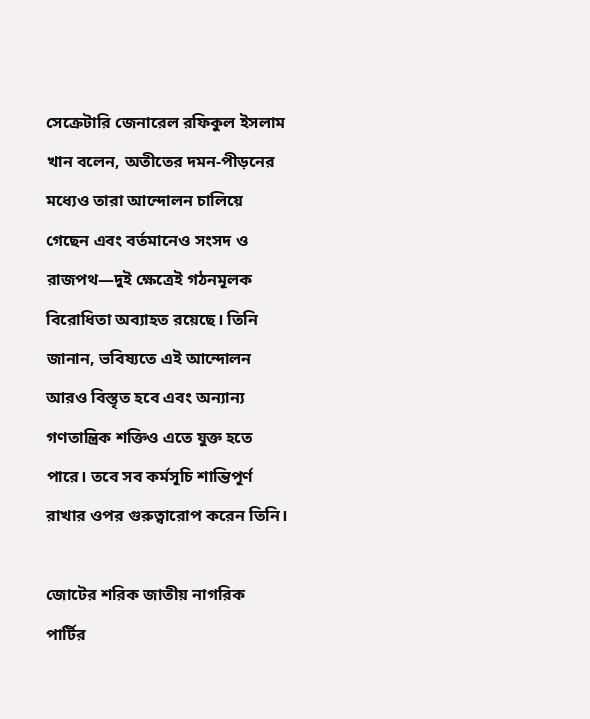সেক্রেটারি জেনারেল রফিকুল ইসলাম খান বলেন, অতীতের দমন-পীড়নের মধ্যেও তারা আন্দোলন চালিয়ে গেছেন এবং বর্তমানেও সংসদ ও রাজপথ—দুই ক্ষেত্রেই গঠনমূলক বিরোধিতা অব্যাহত রয়েছে। তিনি জানান, ভবিষ্যতে এই আন্দোলন আরও বিস্তৃত হবে এবং অন্যান্য গণতান্ত্রিক শক্তিও এতে যুক্ত হতে পারে। তবে সব কর্মসূচি শান্তিপূর্ণ রাখার ওপর গুরুত্বারোপ করেন তিনি।

জোটের শরিক জাতীয় নাগরিক পার্টির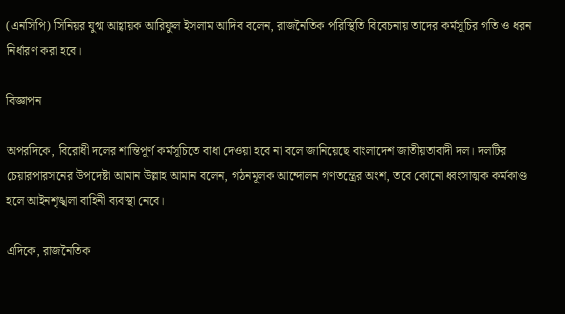(এনসিপি) সিনিয়র যুগ্ম আহ্বায়ক আরিফুল ইসলাম আদিব বলেন, রাজনৈতিক পরিস্থিতি বিবেচনায় তাদের কর্মসূচির গতি ও ধরন নির্ধারণ করা হবে।

বিজ্ঞাপন

অপরদিকে, বিরোধী দলের শান্তিপূর্ণ কর্মসূচিতে বাধা দেওয়া হবে না বলে জানিয়েছে বাংলাদেশ জাতীয়তাবাদী দল। দলটির চেয়ারপারসনের উপদেষ্টা আমান উল্লাহ আমান বলেন, গঠনমূলক আন্দোলন গণতন্ত্রের অংশ, তবে কোনো ধ্বংসাত্মক কর্মকাণ্ড হলে আইনশৃঙ্খলা বাহিনী ব্যবস্থা নেবে।

এদিকে, রাজনৈতিক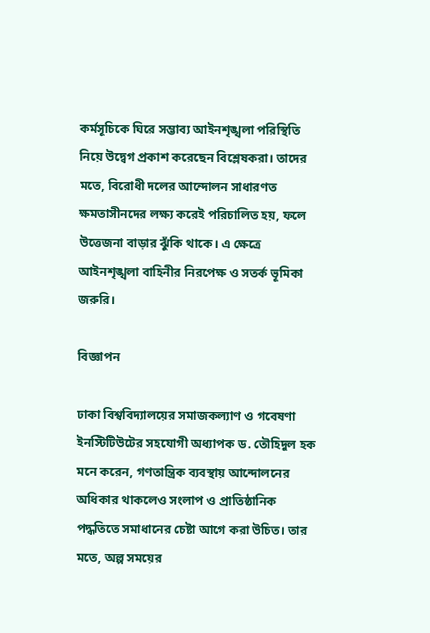কর্মসূচিকে ঘিরে সম্ভাব্য আইনশৃঙ্খলা পরিস্থিতি নিয়ে উদ্বেগ প্রকাশ করেছেন বিশ্লেষকরা। তাদের মতে, বিরোধী দলের আন্দোলন সাধারণত ক্ষমতাসীনদের লক্ষ্য করেই পরিচালিত হয়, ফলে উত্তেজনা বাড়ার ঝুঁকি থাকে। এ ক্ষেত্রে আইনশৃঙ্খলা বাহিনীর নিরপেক্ষ ও সতর্ক ভূমিকা জরুরি।

বিজ্ঞাপন

ঢাকা বিশ্ববিদ্যালয়ের সমাজকল্যাণ ও গবেষণা ইনস্টিটিউটের সহযোগী অধ্যাপক ড. তৌহিদুল হক মনে করেন, গণতান্ত্রিক ব্যবস্থায় আন্দোলনের অধিকার থাকলেও সংলাপ ও প্রাতিষ্ঠানিক পদ্ধতিতে সমাধানের চেষ্টা আগে করা উচিত। তার মতে, অল্প সময়ের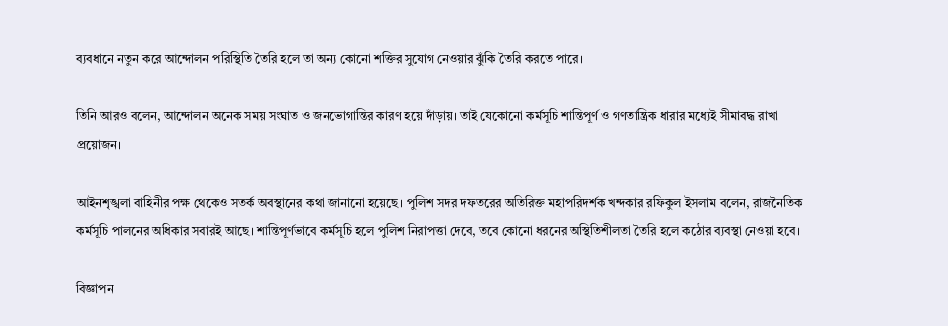ব্যবধানে নতুন করে আন্দোলন পরিস্থিতি তৈরি হলে তা অন্য কোনো শক্তির সুযোগ নেওয়ার ঝুঁকি তৈরি করতে পারে।

তিনি আরও বলেন, আন্দোলন অনেক সময় সংঘাত ও জনভোগান্তির কারণ হয়ে দাঁড়ায়। তাই যেকোনো কর্মসূচি শান্তিপূর্ণ ও গণতান্ত্রিক ধারার মধ্যেই সীমাবদ্ধ রাখা প্রয়োজন।

আইনশৃঙ্খলা বাহিনীর পক্ষ থেকেও সতর্ক অবস্থানের কথা জানানো হয়েছে। পুলিশ সদর দফতরের অতিরিক্ত মহাপরিদর্শক খন্দকার রফিকুল ইসলাম বলেন, রাজনৈতিক কর্মসূচি পালনের অধিকার সবারই আছে। শান্তিপূর্ণভাবে কর্মসূচি হলে পুলিশ নিরাপত্তা দেবে, তবে কোনো ধরনের অস্থিতিশীলতা তৈরি হলে কঠোর ব্যবস্থা নেওয়া হবে।

বিজ্ঞাপন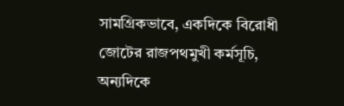সামগ্রিকভাবে, একদিকে বিরোধী জোটের রাজপথমুখী কর্মসূচি, অন্যদিকে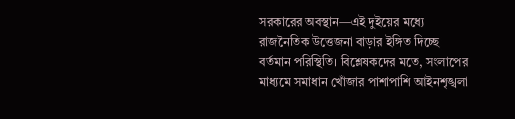সরকারের অবস্থান—এই দুইয়ের মধ্যে রাজনৈতিক উত্তেজনা বাড়ার ইঙ্গিত দিচ্ছে বর্তমান পরিস্থিতি। বিশ্লেষকদের মতে, সংলাপের মাধ্যমে সমাধান খোঁজার পাশাপাশি আইনশৃঙ্খলা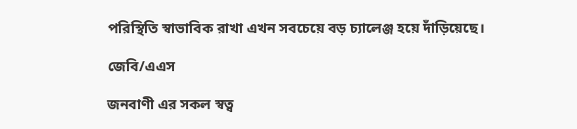পরিস্থিতি স্বাভাবিক রাখা এখন সবচেয়ে বড় চ্যালেঞ্জ হয়ে দাঁড়িয়েছে।

জেবি/এএস

জনবাণী এর সকল স্বত্ব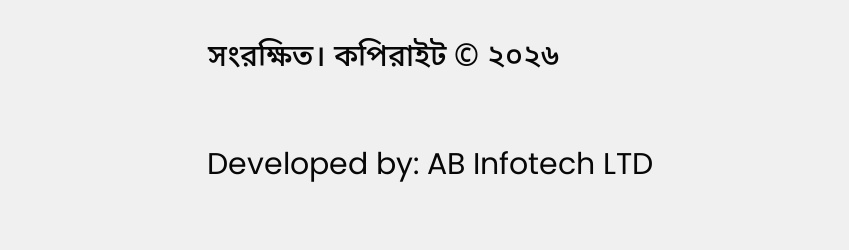সংরক্ষিত। কপিরাইট © ২০২৬

Developed by: AB Infotech LTD